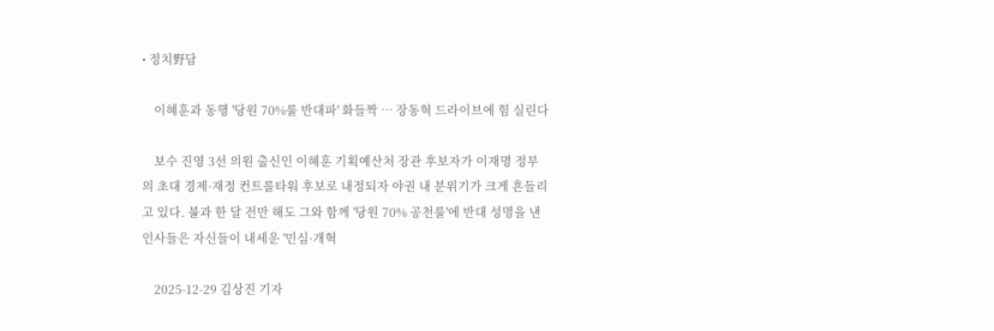• 정치野담

    이혜훈과 동행 '당원 70%룰 반대파' 화들짝 … 장동혁 드라이브에 힘 실린다

    보수 진영 3선 의원 출신인 이혜훈 기획예산처 장관 후보자가 이재명 정부의 초대 경제·재정 컨트롤타워 후보로 내정되자 야권 내 분위기가 크게 흔들리고 있다. 불과 한 달 전만 해도 그와 함께 '당원 70% 공천룰'에 반대 성명을 낸 인사들은 자신들이 내세운 '민심·개혁

    2025-12-29 김상진 기자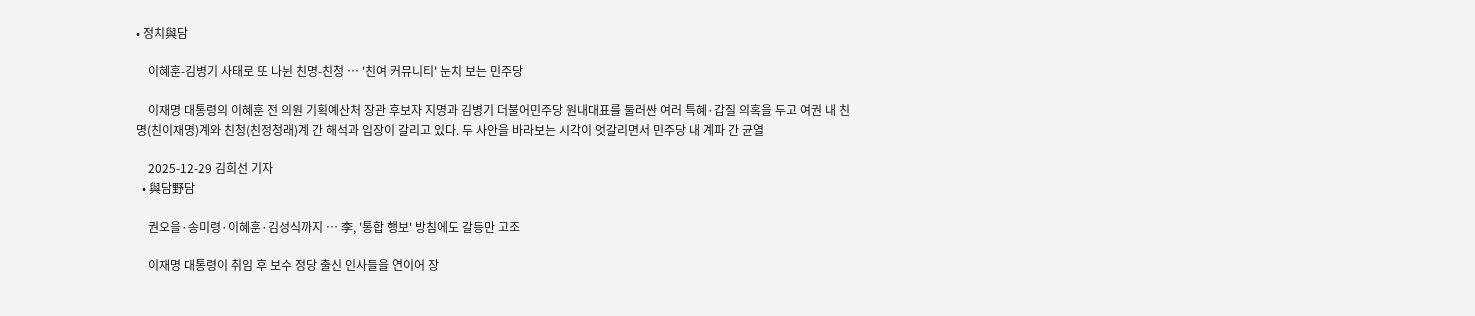• 정치與담

    이혜훈-김병기 사태로 또 나뉜 친명-친청 … '친여 커뮤니티' 눈치 보는 민주당

    이재명 대통령의 이혜훈 전 의원 기획예산처 장관 후보자 지명과 김병기 더불어민주당 원내대표를 둘러싼 여러 특혜·갑질 의혹을 두고 여권 내 친명(친이재명)계와 친청(친정청래)계 간 해석과 입장이 갈리고 있다. 두 사안을 바라보는 시각이 엇갈리면서 민주당 내 계파 간 균열

    2025-12-29 김희선 기자
  • 與담野담

    권오을·송미령·이혜훈·김성식까지 … 李, '통합 행보' 방침에도 갈등만 고조

    이재명 대통령이 취임 후 보수 정당 출신 인사들을 연이어 장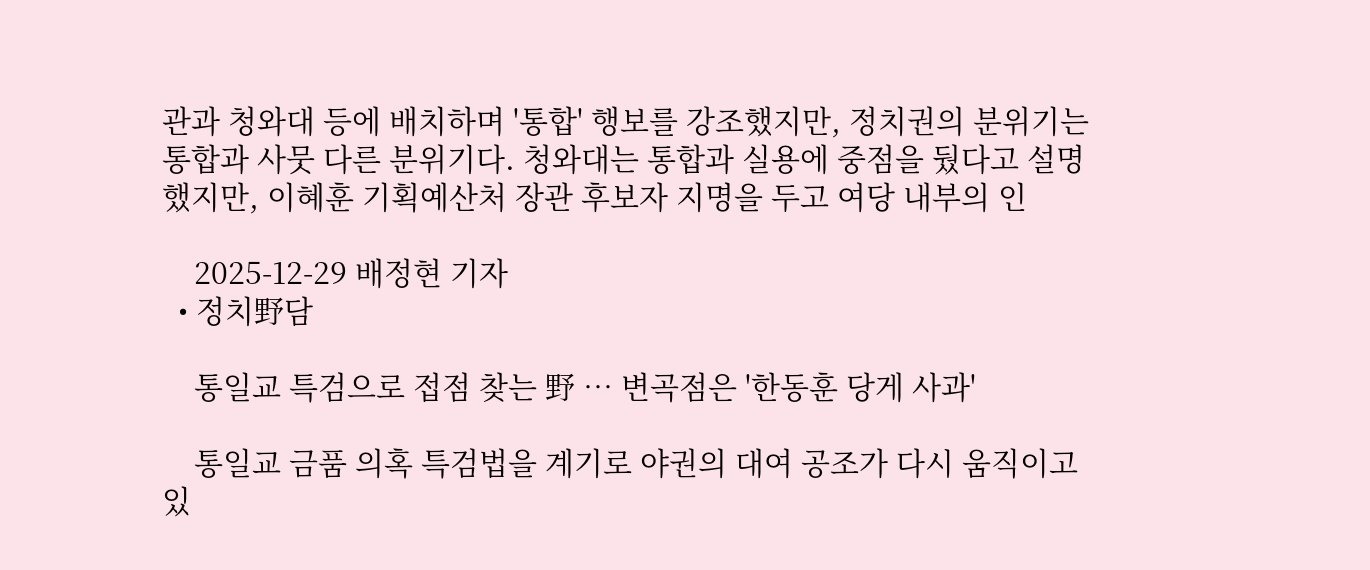관과 청와대 등에 배치하며 '통합' 행보를 강조했지만, 정치권의 분위기는 통합과 사뭇 다른 분위기다. 청와대는 통합과 실용에 중점을 뒀다고 설명했지만, 이혜훈 기획예산처 장관 후보자 지명을 두고 여당 내부의 인

    2025-12-29 배정현 기자
  • 정치野담

    통일교 특검으로 접점 찾는 野 … 변곡점은 '한동훈 당게 사과'

    통일교 금품 의혹 특검법을 계기로 야권의 대여 공조가 다시 움직이고 있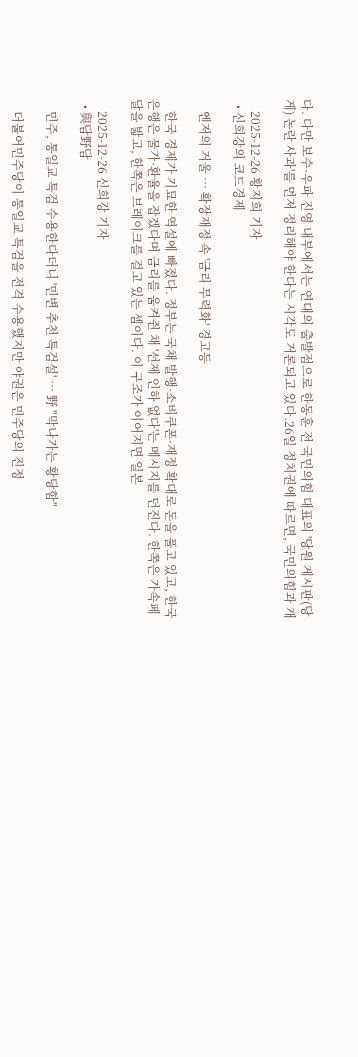다. 다만 보수·우파 진영 내부에서는 연대의 출발점으로 한동훈 전 국민의힘 대표의 '당원 게시판(당게) 논란 사과'를 먼저 정리해야 한다는 시각도 거론되고 있다.26일 정치권에 따르면, 국민의힘과 개

    2025-12-26 황지희 기자
  • 신희강의 코드경제

    엔저의 거울 … 확장재정 속 '금리 무력화' 경고등

    한국 경제가 기묘한 역설에 빠졌다. 정부는 국채 발행·소비쿠폰·재정 확대로 돈을 풀고 있고, 한국은행은 물가·환율을 잡겠다며 금리를 움켜쥔 채 '선제 인하 없다'는 메시지를 던진다. 한쪽은 가속페달을 밟고, 한쪽은 브레이크를 걸고 있는 셈이다. 이 구조가 이어지면 일본

    2025-12-26 신희강 기자
  • 與담野담

    민주, 통일교 특검 수용한다더니 '민변 추천 특검설' … 野 "막나가는 황당함"

    더불어민주당이 통일교 특검을 전격 수용했지만 야권은 민주당의 진정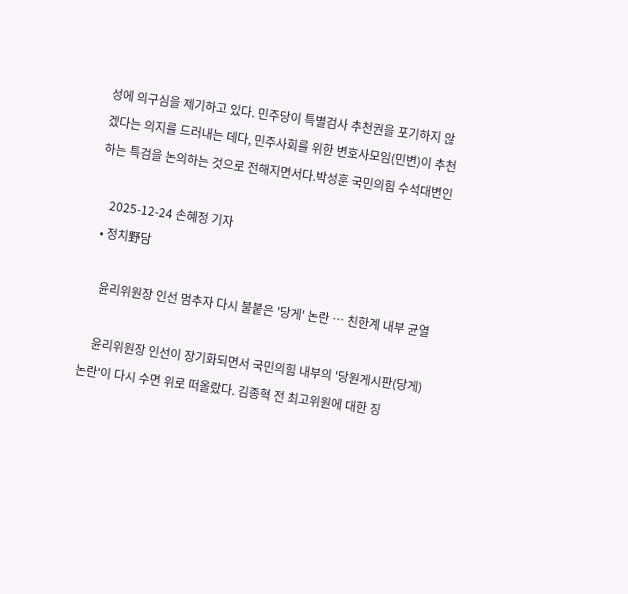성에 의구심을 제기하고 있다. 민주당이 특별검사 추천권을 포기하지 않겠다는 의지를 드러내는 데다, 민주사회를 위한 변호사모임(민변)이 추천하는 특검을 논의하는 것으로 전해지면서다.박성훈 국민의힘 수석대변인

    2025-12-24 손혜정 기자
  • 정치野담

    윤리위원장 인선 멈추자 다시 불붙은 '당게' 논란 … 친한계 내부 균열

    윤리위원장 인선이 장기화되면서 국민의힘 내부의 '당원게시판(당게) 논란'이 다시 수면 위로 떠올랐다. 김종혁 전 최고위원에 대한 징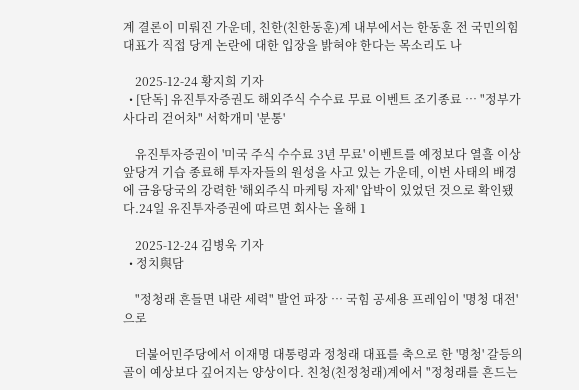계 결론이 미뤄진 가운데, 친한(친한동훈)계 내부에서는 한동훈 전 국민의힘 대표가 직접 당게 논란에 대한 입장을 밝혀야 한다는 목소리도 나

    2025-12-24 황지희 기자
  • [단독] 유진투자증권도 해외주식 수수료 무료 이벤트 조기종료 … "정부가 사다리 걷어차" 서학개미 '분통'

    유진투자증권이 '미국 주식 수수료 3년 무료' 이벤트를 예정보다 열흘 이상 앞당겨 기습 종료해 투자자들의 원성을 사고 있는 가운데, 이번 사태의 배경에 금융당국의 강력한 '해외주식 마케팅 자제' 압박이 있었던 것으로 확인됐다.24일 유진투자증권에 따르면 회사는 올해 1

    2025-12-24 김병욱 기자
  • 정치與담

    "정청래 흔들면 내란 세력" 발언 파장 … 국힘 공세용 프레임이 '명청 대전'으로

    더불어민주당에서 이재명 대통령과 정청래 대표를 축으로 한 '명청' 갈등의 골이 예상보다 깊어지는 양상이다. 친청(친정청래)계에서 "정청래를 흔드는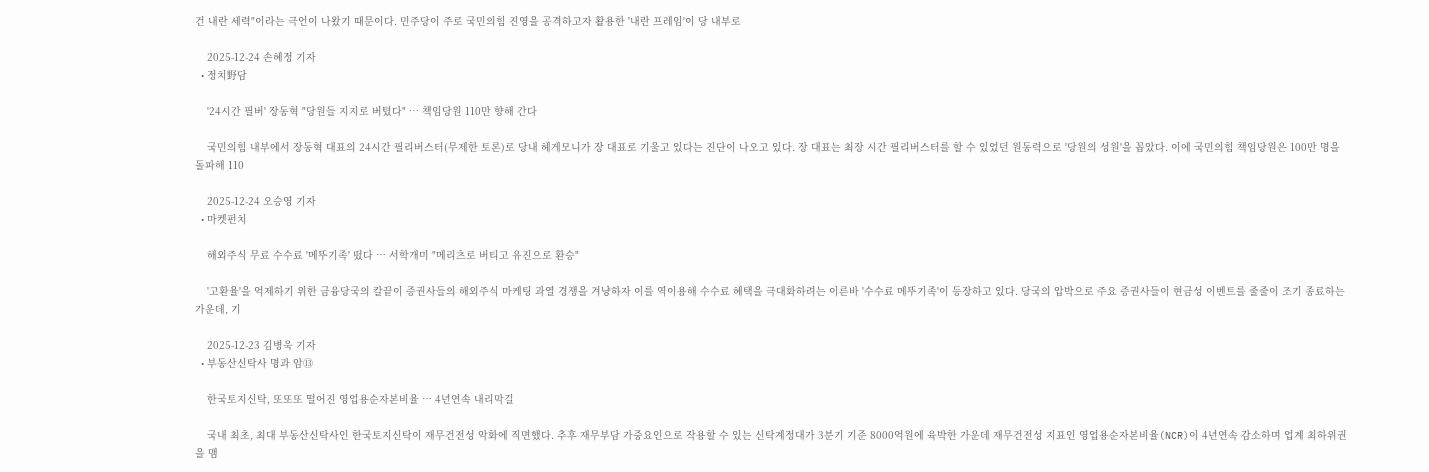건 내란 세력"이라는 극언이 나왔기 때문이다. 민주당이 주로 국민의힘 진영을 공격하고자 활용한 '내란 프레임'이 당 내부로

    2025-12-24 손혜정 기자
  • 정치野담

    '24시간 필버' 장동혁 "당원들 지지로 버텼다" … 책임당원 110만 향해 간다

    국민의힘 내부에서 장동혁 대표의 24시간 필리버스터(무제한 토론)로 당내 헤게모니가 장 대표로 기울고 있다는 진단이 나오고 있다. 장 대표는 최장 시간 필리버스터를 할 수 있었던 원동력으로 '당원의 성원'을 꼽았다. 이에 국민의힘 책임당원은 100만 명을 돌파해 110

    2025-12-24 오승영 기자
  • 마켓펀치

    해외주식 무료 수수료 '메뚜기족' 떴다 … 서학개미 "메리츠로 버티고 유진으로 환승"

    '고환율'을 억제하기 위한 금융당국의 칼끝이 증권사들의 해외주식 마케팅 과열 경쟁을 겨냥하자 이를 역이용해 수수료 혜택을 극대화하려는 이른바 '수수료 메뚜기족'이 등장하고 있다. 당국의 압박으로 주요 증권사들이 현금성 이벤트를 줄줄이 조기 종료하는 가운데, 기

    2025-12-23 김병욱 기자
  • 부동산신탁사 명과 암⑬

    한국토지신탁, 또또또 떨어진 영업용순자본비율 … 4년연속 내리막길

    국내 최초, 최대 부동산신탁사인 한국토지신탁이 재무건전성 악화에 직면했다. 추후 재무부담 가중요인으로 작용할 수 있는 신탁계정대가 3분기 기준 8000억원에 육박한 가운데 재무건전성 지표인 영업용순자본비율(NCR)이 4년연속 감소하며 업계 최하위권을 맴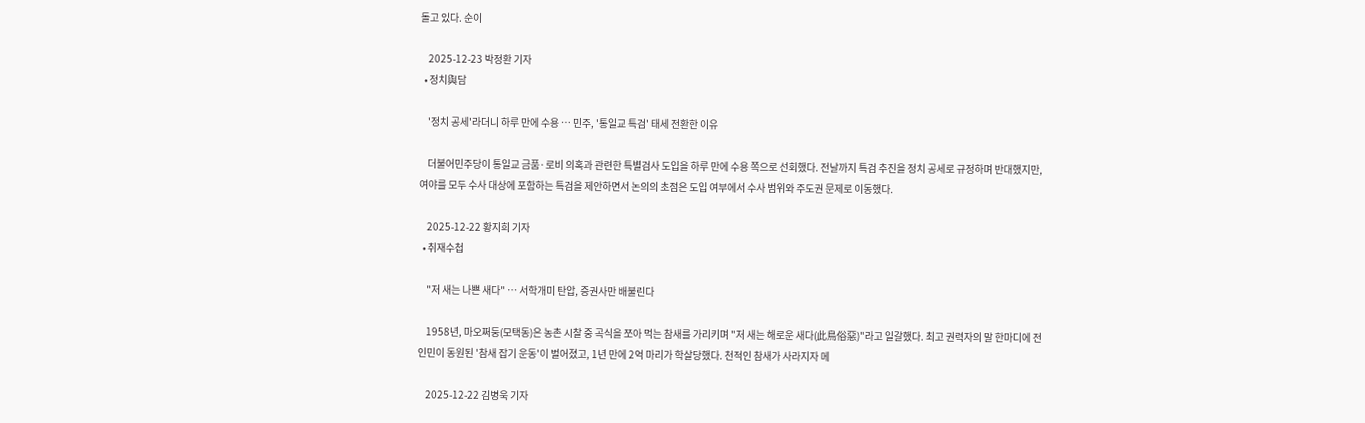돌고 있다. 순이

    2025-12-23 박정환 기자
  • 정치與담

    '정치 공세'라더니 하루 만에 수용 … 민주, '통일교 특검' 태세 전환한 이유

    더불어민주당이 통일교 금품·로비 의혹과 관련한 특별검사 도입을 하루 만에 수용 쪽으로 선회했다. 전날까지 특검 추진을 정치 공세로 규정하며 반대했지만, 여야를 모두 수사 대상에 포함하는 특검을 제안하면서 논의의 초점은 도입 여부에서 수사 범위와 주도권 문제로 이동했다.

    2025-12-22 황지희 기자
  • 취재수첩

    "저 새는 나쁜 새다" … 서학개미 탄압, 증권사만 배불린다

    1958년, 마오쩌둥(모택동)은 농촌 시찰 중 곡식을 쪼아 먹는 참새를 가리키며 "저 새는 해로운 새다(此鳥俗惡)"라고 일갈했다. 최고 권력자의 말 한마디에 전 인민이 동원된 '참새 잡기 운동'이 벌어졌고, 1년 만에 2억 마리가 학살당했다. 천적인 참새가 사라지자 메

    2025-12-22 김병욱 기자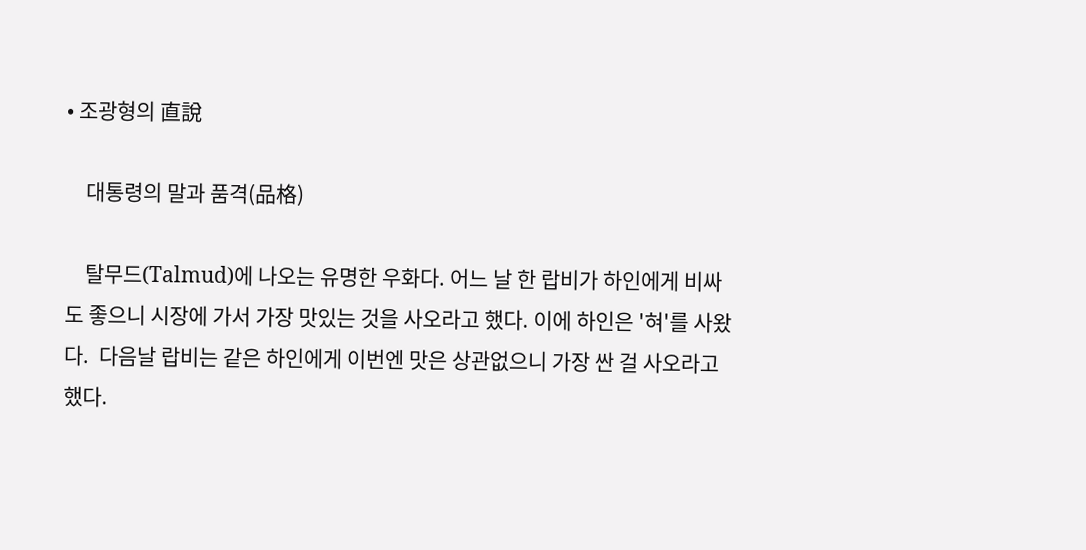• 조광형의 直說

    대통령의 말과 품격(品格)

    탈무드(Talmud)에 나오는 유명한 우화다. 어느 날 한 랍비가 하인에게 비싸도 좋으니 시장에 가서 가장 맛있는 것을 사오라고 했다. 이에 하인은 '혀'를 사왔다.  다음날 랍비는 같은 하인에게 이번엔 맛은 상관없으니 가장 싼 걸 사오라고 했다.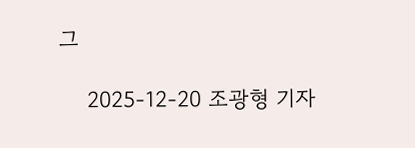그

    2025-12-20 조광형 기자